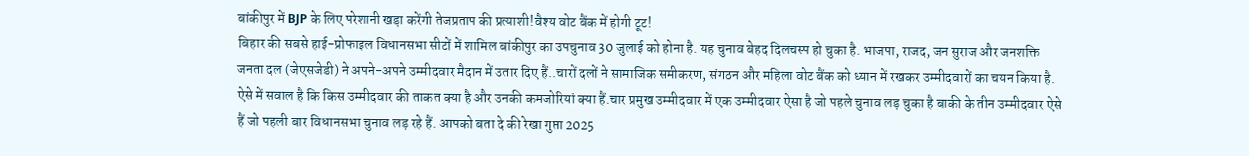बांकीपुर में BJP के लिए परेशानी खड़ा करेंगी तेजप्रताप की प्रत्याशी!वैश्य वोट बैंक में होगी टूट!
बिहार की सबसे हाई-प्रोफाइल विधानसभा सीटों में शामिल बांकीपुर का उपचुनाव 30 जुलाई को होना है. यह चुनाव बेहद दिलचस्प हो चुका है. भाजपा, राजद, जन सुराज और जनशक्ति जनता दल (जेएसजेडी) ने अपने-अपने उम्मीदवार मैदान में उतार दिए हैं..चारों दलों ने सामाजिक समीकरण, संगठन और महिला वोट बैंक को ध्यान में रखकर उम्मीदवारों का चयन किया है. ऐसे में सवाल है कि किस उम्मीदवार की ताकत क्या है और उनकी कमजोरियां क्या हैं.चार प्रमुख उम्मीदवार में एक उम्मीदवार ऐसा है जो पहले चुनाव लड़ चुका है बाकी के तीन उम्मीदवार ऐसे हैं जो पहली बार विधानसभा चुनाव लड़ रहे हैं. आपको बता दे की रेखा गुप्ता 2025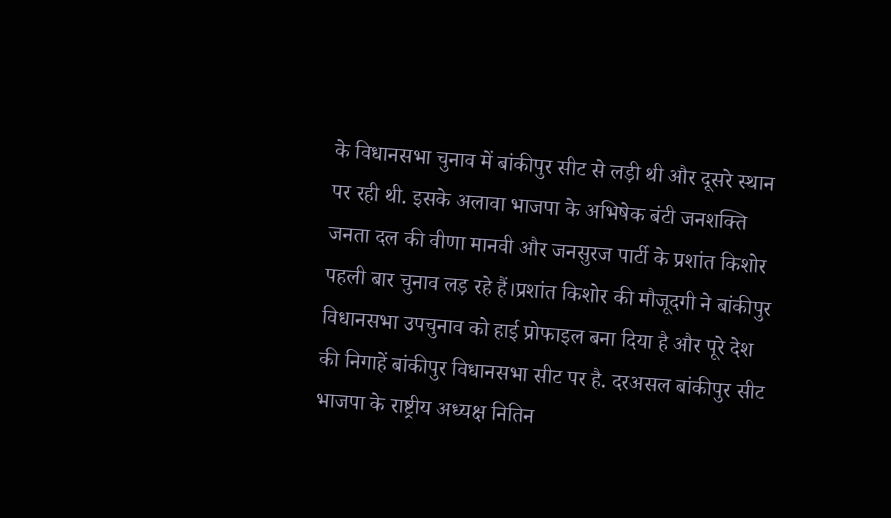के विधानसभा चुनाव में बांकीपुर सीट से लड़ी थी और दूसरे स्थान पर रही थी. इसके अलावा भाजपा के अभिषेक बंटी जनशक्ति जनता दल की वीणा मानवी और जनसुरज पार्टी के प्रशांत किशोर पहली बार चुनाव लड़ रहे हैं।प्रशांत किशोर की मौजूदगी ने बांकीपुर विधानसभा उपचुनाव को हाई प्रोफाइल बना दिया है और पूरे देश की निगाहें बांकीपुर विधानसभा सीट पर है. दरअसल बांकीपुर सीट भाजपा के राष्ट्रीय अध्यक्ष नितिन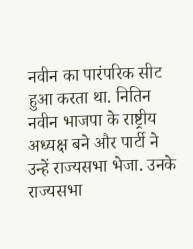नवीन का पारंपरिक सीट हुआ करता था. नितिन नवीन भाजपा के राष्ट्रीय अध्यक्ष बने और पार्टी ने उन्हें राज्यसभा भेजा. उनके राज्यसभा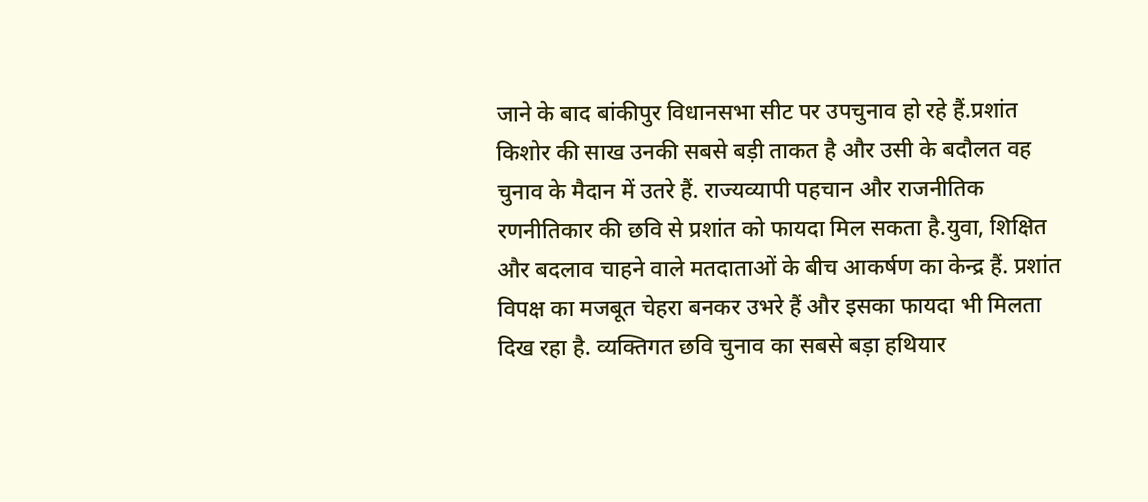जाने के बाद बांकीपुर विधानसभा सीट पर उपचुनाव हो रहे हैं.प्रशांत किशोर की साख उनकी सबसे बड़ी ताकत है और उसी के बदौलत वह चुनाव के मैदान में उतरे हैं. राज्यव्यापी पहचान और राजनीतिक रणनीतिकार की छवि से प्रशांत को फायदा मिल सकता है.युवा, शिक्षित और बदलाव चाहने वाले मतदाताओं के बीच आकर्षण का केन्द्र हैं. प्रशांत विपक्ष का मजबूत चेहरा बनकर उभरे हैं और इसका फायदा भी मिलता दिख रहा है. व्यक्तिगत छवि चुनाव का सबसे बड़ा हथियार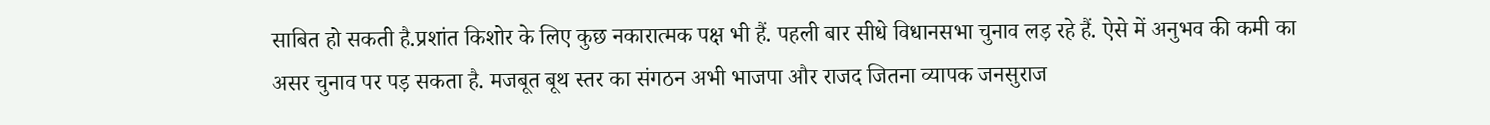साबित हो सकती है.प्रशांत किशोर के लिए कुछ नकारात्मक पक्ष भी हैं. पहली बार सीधे विधानसभा चुनाव लड़ रहे हैं. ऐसे में अनुभव की कमी का असर चुनाव पर पड़ सकता है. मजबूत बूथ स्तर का संगठन अभी भाजपा और राजद जितना व्यापक जनसुराज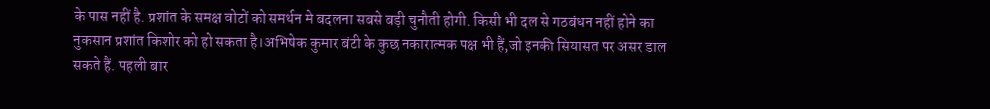के पास नहीं है. प्रशांत के समक्ष वोटों को समर्थन मे बदलना सबसे बड़ी चुनौती होगी. किसी भी दल से गठबंधन नहीं होने का नुकसान प्रशांत किशोर को हो सकता है।अभिषेक कुमार बंटी के कुछ नकारात्मक पक्ष भी हैं,जो इनकी सियासत पर असर डाल सकते हैं. पहली बार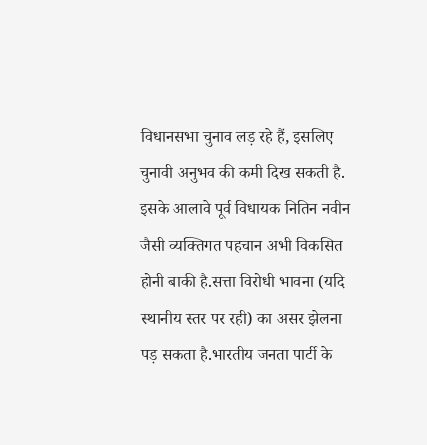विधानसभा चुनाव लड़ रहे हैं, इसलिए चुनावी अनुभव की कमी दिख सकती है. इसके आलावे पूर्व विधायक नितिन नवीन जैसी व्यक्तिगत पहचान अभी विकसित होनी बाकी है.सत्ता विरोधी भावना (यदि स्थानीय स्तर पर रही) का असर झेलना पड़ सकता है.भारतीय जनता पार्टी के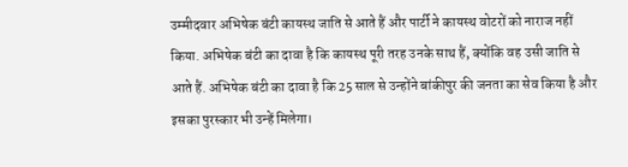उम्मीदवार अभिषेक बंटी कायस्थ जाति से आते हैं और पार्टी ने कायस्थ वोटरों को नाराज नहीं किया. अभिषेक बंटी का दावा है कि कायस्थ पूरी तरह उनके साथ हैं, क्योंकि वह उसी जाति से आते हैं. अभिषेक बंटी का दावा है कि 25 साल से उन्होंने बांकीपुर की जनता का सेव किया है और इसका पुरस्कार भी उन्हें मिलेगा।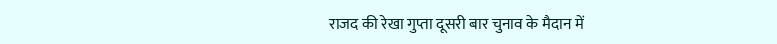राजद की रेखा गुप्ता दूसरी बार चुनाव के मैदान में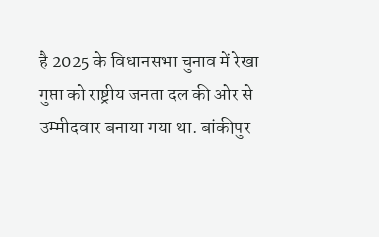है 2025 के विधानसभा चुनाव में रेखा गुप्ता को राष्ट्रीय जनता दल की ओर से उम्मीदवार बनाया गया था. बांकीपुर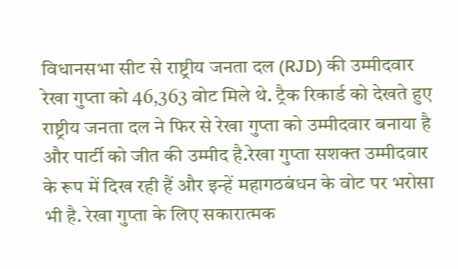विधानसभा सीट से राष्ट्रीय जनता दल (RJD) की उम्मीदवार रेखा गुप्ता को 46,363 वोट मिले थे. ट्रैक रिकार्ड को देखते हुए राष्ट्रीय जनता दल ने फिर से रेखा गुप्ता को उम्मीदवार बनाया है और पार्टी को जीत की उम्मीद है.रेखा गुप्ता सशक्त उम्मीदवार के रूप में दिख रही हैं और इन्हें महागठबंधन के वोट पर भरोसा भी है. रेखा गुप्ता के लिए सकारात्मक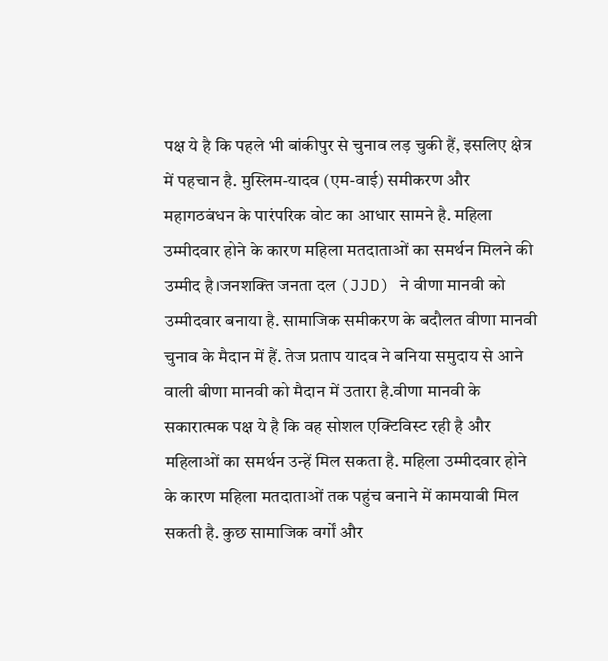पक्ष ये है कि पहले भी बांकीपुर से चुनाव लड़ चुकी हैं, इसलिए क्षेत्र में पहचान है. मुस्लिम-यादव (एम-वाई) समीकरण और महागठबंधन के पारंपरिक वोट का आधार सामने है. महिला उम्मीदवार होने के कारण महिला मतदाताओं का समर्थन मिलने की उम्मीद है।जनशक्ति जनता दल (JJD) ने वीणा मानवी को उम्मीदवार बनाया है. सामाजिक समीकरण के बदौलत वीणा मानवी चुनाव के मैदान में हैं. तेज प्रताप यादव ने बनिया समुदाय से आने वाली बीणा मानवी को मैदान में उतारा है.वीणा मानवी के सकारात्मक पक्ष ये है कि वह सोशल एक्टिविस्ट रही है और महिलाओं का समर्थन उन्हें मिल सकता है. महिला उम्मीदवार होने के कारण महिला मतदाताओं तक पहुंच बनाने में कामयाबी मिल सकती है. कुछ सामाजिक वर्गों और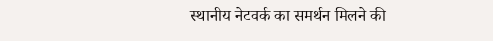स्थानीय नेटवर्क का समर्थन मिलने की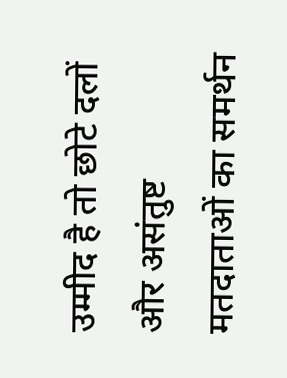उम्मीद है तो छोटे दलों और असंतुष्ट मतदाताओं का समर्थन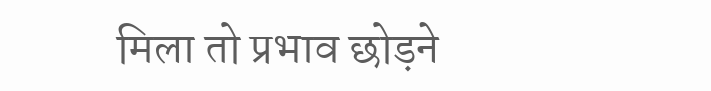मिला तो प्रभाव छोड़ने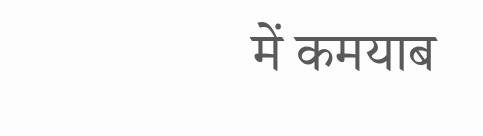में कमयाब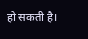हो सकती है।